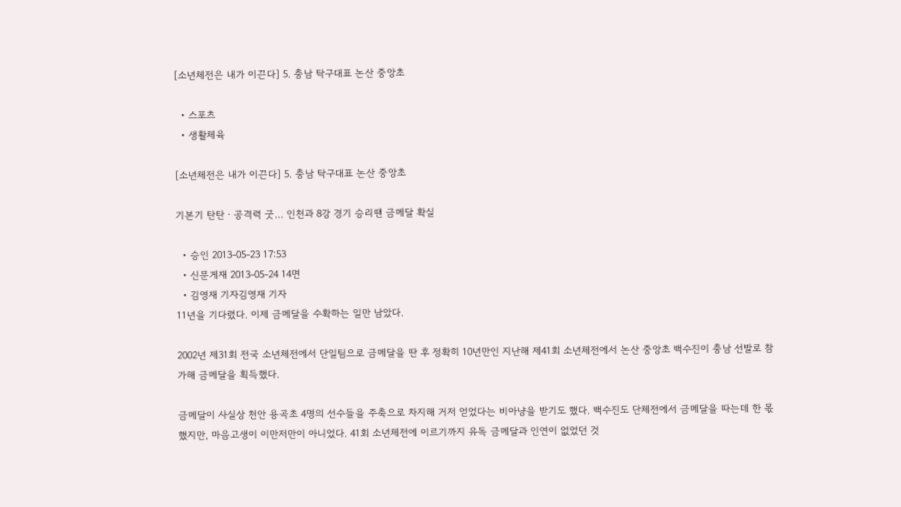[소년체전은 내가 이끈다] 5. 충남 탁구대표 논산 중앙초

  • 스포츠
  • 생활체육

[소년체전은 내가 이끈다] 5. 충남 탁구대표 논산 중앙초

기본기 탄탄ㆍ공격력 굿… 인천과 8강 경기 승리땐 금메달 확실

  • 승인 2013-05-23 17:53
  • 신문게재 2013-05-24 14면
  • 김영재 기자김영재 기자
11년을 기다렸다. 이제 금메달을 수확하는 일만 남았다.

2002년 제31회 전국 소년체전에서 단일팀으로 금메달을 딴 후 정확히 10년만인 지난해 제41회 소년체전에서 논산 중앙초 백수진이 충남 선발로 참가해 금메달을 획득했다.

금메달이 사실상 천안 용곡초 4명의 선수들을 주축으로 차지해 거저 얻었다는 비아냥을 받기도 했다. 백수진도 단체전에서 금메달을 따는데 한 몫 했지만, 마음고생이 이만저만이 아니었다. 41회 소년체전에 이르기까지 유독 금메달과 인연이 없었던 것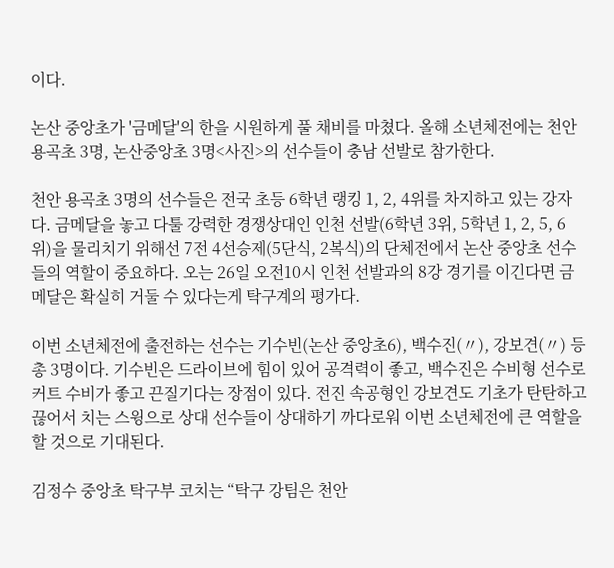이다.

논산 중앙초가 '금메달'의 한을 시원하게 풀 채비를 마쳤다. 올해 소년체전에는 천안용곡초 3명, 논산중앙초 3명<사진>의 선수들이 충남 선발로 참가한다.

천안 용곡초 3명의 선수들은 전국 초등 6학년 랭킹 1, 2, 4위를 차지하고 있는 강자다. 금메달을 놓고 다툴 강력한 경쟁상대인 인천 선발(6학년 3위, 5학년 1, 2, 5, 6위)을 물리치기 위해선 7전 4선승제(5단식, 2복식)의 단체전에서 논산 중앙초 선수들의 역할이 중요하다. 오는 26일 오전10시 인천 선발과의 8강 경기를 이긴다면 금메달은 확실히 거둘 수 있다는게 탁구계의 평가다.

이번 소년체전에 출전하는 선수는 기수빈(논산 중앙초6), 백수진(〃), 강보견(〃) 등 총 3명이다. 기수빈은 드라이브에 힘이 있어 공격력이 좋고, 백수진은 수비형 선수로 커트 수비가 좋고 끈질기다는 장점이 있다. 전진 속공형인 강보견도 기초가 탄탄하고 끊어서 치는 스윙으로 상대 선수들이 상대하기 까다로워 이번 소년체전에 큰 역할을 할 것으로 기대된다.

김정수 중앙초 탁구부 코치는 “탁구 강팀은 천안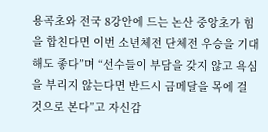용곡초와 전국 8강안에 드는 논산 중앙초가 힘을 합친다면 이번 소년체전 단체전 우승을 기대해도 좋다”며 “선수들이 부담을 갖지 않고 욕심을 부리지 않는다면 반드시 금메달을 목에 걸 것으로 본다”고 자신감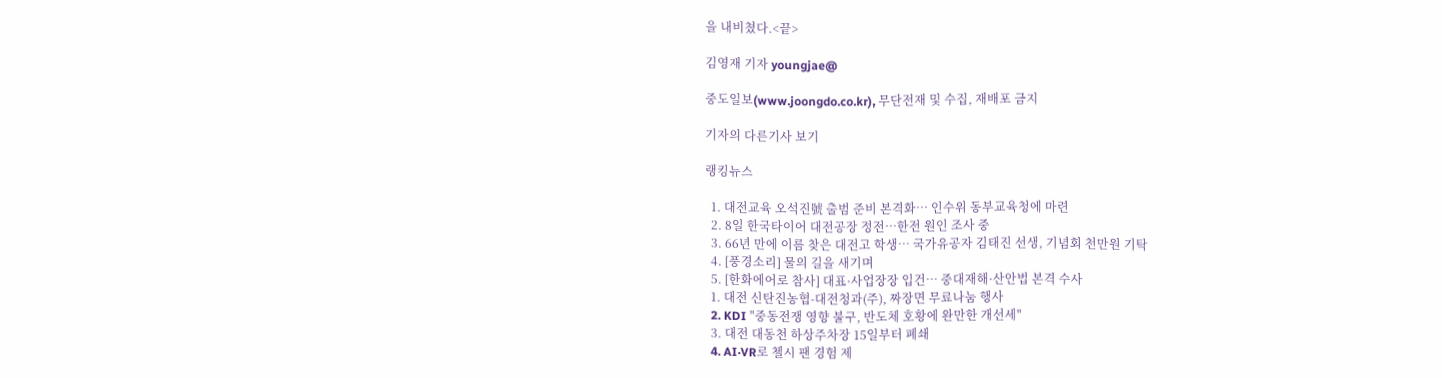을 내비쳤다.<끝>

김영재 기자 youngjae@

중도일보(www.joongdo.co.kr), 무단전재 및 수집, 재배포 금지

기자의 다른기사 보기

랭킹뉴스

  1. 대전교육 오석진號 출범 준비 본격화… 인수위 동부교육청에 마련
  2. 8일 한국타이어 대전공장 정전…한전 원인 조사 중
  3. 66년 만에 이름 찾은 대전고 학생… 국가유공자 김태진 선생, 기념회 천만원 기탁
  4. [풍경소리] 물의 길을 새기며
  5. [한화에어로 참사] 대표·사업장장 입건… 중대재해·산안법 본격 수사
  1. 대전 신탄진농협-대전청과(주), 짜장면 무료나눔 행사
  2. KDI "중동전쟁 영향 불구, 반도체 호황에 완만한 개선세"
  3. 대전 대동천 하상주차장 15일부터 폐쇄
  4. AI·VR로 첼시 팬 경험 제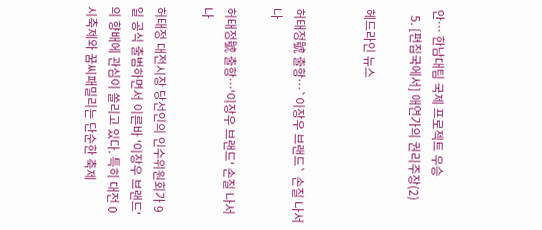안… 한남대팀 국제 프로젝트 우승
  5. [편집국에서] 애연가의 권리주장(2)

헤드라인 뉴스


허태정號 출항…`이장우 브랜드` 손질 나서나

허태정號 출항…'이장우 브랜드' 손질 나서나

허태정 대전시장 당선인의 인수위원회가 9일 공식 출범하면서 이른바 '이장우 브랜드'의 향배에 관심이 쏠리고 있다. 특히 대전 0시축제와 꿈씨패밀리는 단순한 축제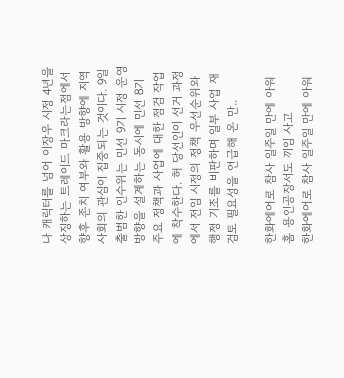나 캐릭터를 넘어 이장우 시정 4년을 상징하는 트레이드 마크라는점에서 향후 존치 여부와 활용 방향에 지역사회의 관심이 집중되는 것이다. 9일 출범한 인수위는 민선 9기 시정 운영 방향을 설계하는 동시에 민선 8기 주요 정책과 사업에 대한 점검 작업에 착수한다. 허 당선인이 선거 과정에서 전임 시정의 정책 우선순위와 행정 기조를 비판하며 일부 사업 재검토 필요성을 언급해 온 만..

한화에어로 참사 일주일 만에 아워홈 용인공장서도 끼임 사고
한화에어로 참사 일주일 만에 아워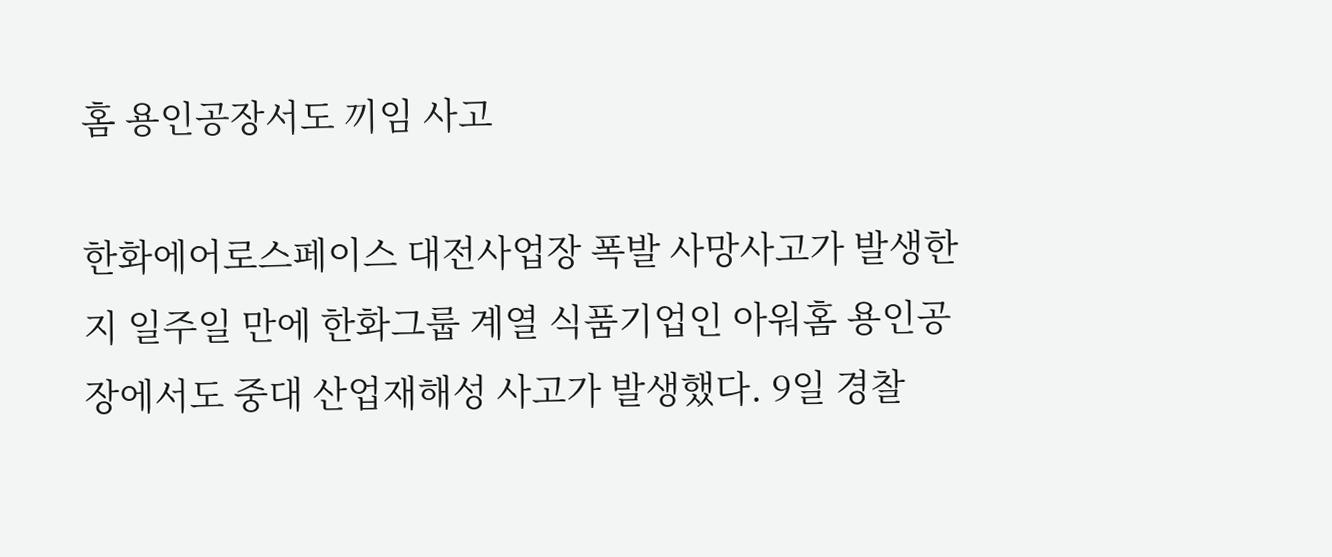홈 용인공장서도 끼임 사고

한화에어로스페이스 대전사업장 폭발 사망사고가 발생한 지 일주일 만에 한화그룹 계열 식품기업인 아워홈 용인공장에서도 중대 산업재해성 사고가 발생했다. 9일 경찰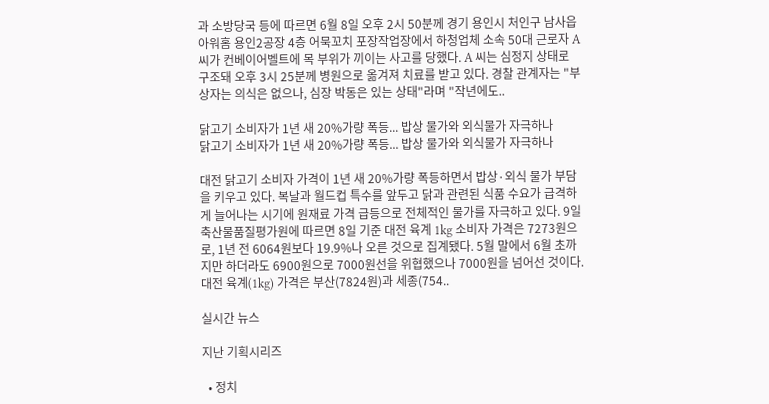과 소방당국 등에 따르면 6월 8일 오후 2시 50분께 경기 용인시 처인구 남사읍 아워홈 용인2공장 4층 어묵꼬치 포장작업장에서 하청업체 소속 50대 근로자 A 씨가 컨베이어벨트에 목 부위가 끼이는 사고를 당했다. A 씨는 심정지 상태로 구조돼 오후 3시 25분께 병원으로 옮겨져 치료를 받고 있다. 경찰 관계자는 "부상자는 의식은 없으나, 심장 박동은 있는 상태"라며 "작년에도..

닭고기 소비자가 1년 새 20%가량 폭등... 밥상 물가와 외식물가 자극하나
닭고기 소비자가 1년 새 20%가량 폭등... 밥상 물가와 외식물가 자극하나

대전 닭고기 소비자 가격이 1년 새 20%가량 폭등하면서 밥상·외식 물가 부담을 키우고 있다. 복날과 월드컵 특수를 앞두고 닭과 관련된 식품 수요가 급격하게 늘어나는 시기에 원재료 가격 급등으로 전체적인 물가를 자극하고 있다. 9일 축산물품질평가원에 따르면 8일 기준 대전 육계 1kg 소비자 가격은 7273원으로, 1년 전 6064원보다 19.9%나 오른 것으로 집계됐다. 5월 말에서 6월 초까지만 하더라도 6900원으로 7000원선을 위협했으나 7000원을 넘어선 것이다. 대전 육계(1kg) 가격은 부산(7824원)과 세종(754..

실시간 뉴스

지난 기획시리즈

  • 정치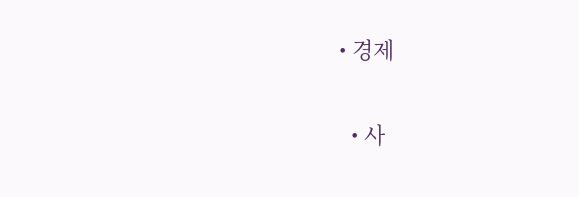• 경제

  • 사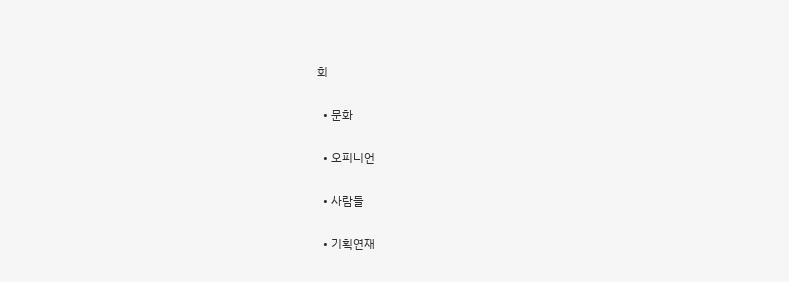회

  • 문화

  • 오피니언

  • 사람들

  • 기획연재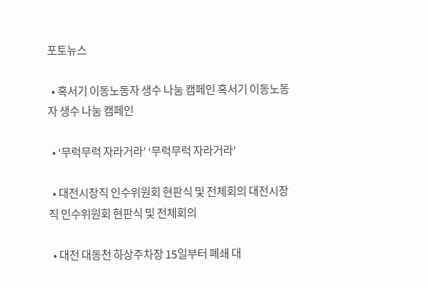포토뉴스

  • 혹서기 이동노동자 생수 나눔 캠페인 혹서기 이동노동자 생수 나눔 캠페인

  • ‘무럭무럭 자라거라’ ‘무럭무럭 자라거라’

  • 대전시장직 인수위원회 현판식 및 전체회의 대전시장직 인수위원회 현판식 및 전체회의

  • 대전 대동천 하상주차장 15일부터 폐쇄 대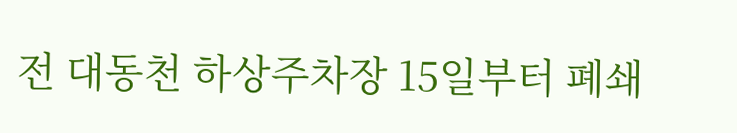전 대동천 하상주차장 15일부터 폐쇄